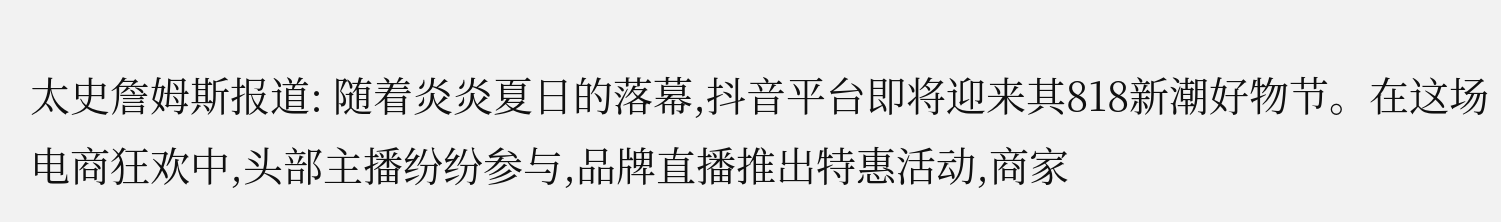太史詹姆斯报道: 随着炎炎夏日的落幕,抖音平台即将迎来其818新潮好物节。在这场电商狂欢中,头部主播纷纷参与,品牌直播推出特惠活动,商家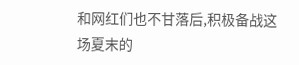和网红们也不甘落后,积极备战这场夏末的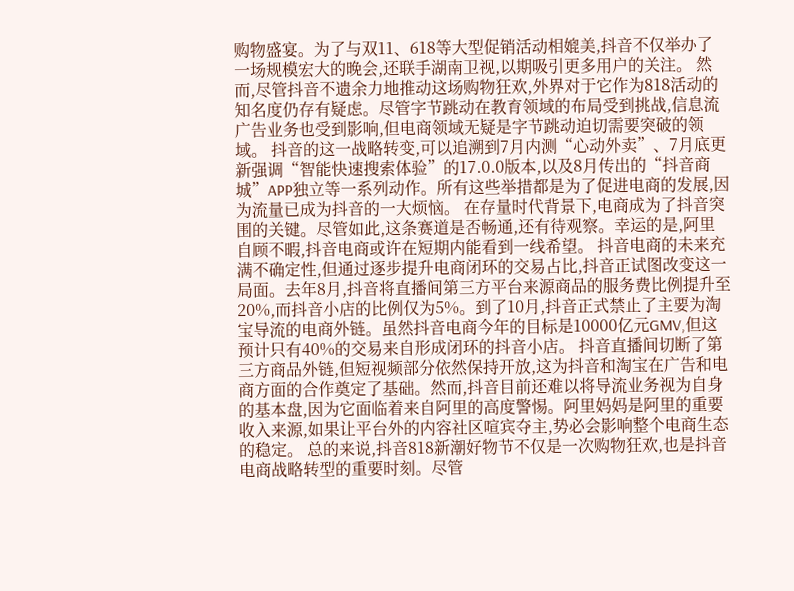购物盛宴。为了与双11、618等大型促销活动相媲美,抖音不仅举办了一场规模宏大的晚会,还联手湖南卫视,以期吸引更多用户的关注。 然而,尽管抖音不遗余力地推动这场购物狂欢,外界对于它作为818活动的知名度仍存有疑虑。尽管字节跳动在教育领域的布局受到挑战,信息流广告业务也受到影响,但电商领域无疑是字节跳动迫切需要突破的领域。 抖音的这一战略转变,可以追溯到7月内测“心动外卖”、7月底更新强调“智能快速搜索体验”的17.0.0版本,以及8月传出的“抖音商城”APP独立等一系列动作。所有这些举措都是为了促进电商的发展,因为流量已成为抖音的一大烦恼。 在存量时代背景下,电商成为了抖音突围的关键。尽管如此,这条赛道是否畅通,还有待观察。幸运的是,阿里自顾不暇,抖音电商或许在短期内能看到一线希望。 抖音电商的未来充满不确定性,但通过逐步提升电商闭环的交易占比,抖音正试图改变这一局面。去年8月,抖音将直播间第三方平台来源商品的服务费比例提升至20%,而抖音小店的比例仅为5%。到了10月,抖音正式禁止了主要为淘宝导流的电商外链。虽然抖音电商今年的目标是10000亿元GMV,但这预计只有40%的交易来自形成闭环的抖音小店。 抖音直播间切断了第三方商品外链,但短视频部分依然保持开放,这为抖音和淘宝在广告和电商方面的合作奠定了基础。然而,抖音目前还难以将导流业务视为自身的基本盘,因为它面临着来自阿里的高度警惕。阿里妈妈是阿里的重要收入来源,如果让平台外的内容社区喧宾夺主,势必会影响整个电商生态的稳定。 总的来说,抖音818新潮好物节不仅是一次购物狂欢,也是抖音电商战略转型的重要时刻。尽管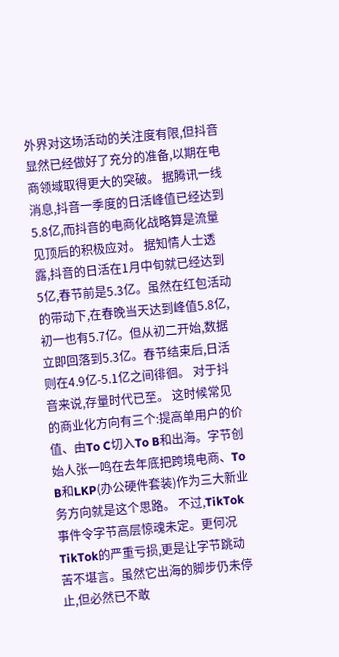外界对这场活动的关注度有限,但抖音显然已经做好了充分的准备,以期在电商领域取得更大的突破。 据腾讯一线消息,抖音一季度的日活峰值已经达到5.8亿,而抖音的电商化战略算是流量见顶后的积极应对。 据知情人士透露,抖音的日活在1月中旬就已经达到5亿,春节前是5.3亿。虽然在红包活动的带动下,在春晚当天达到峰值5.8亿,初一也有5.7亿。但从初二开始,数据立即回落到5.3亿。春节结束后,日活则在4.9亿-5.1亿之间徘徊。 对于抖音来说,存量时代已至。 这时候常见的商业化方向有三个:提高单用户的价值、由To C切入To B和出海。字节创始人张一鸣在去年底把跨境电商、To B和LKP(办公硬件套装)作为三大新业务方向就是这个思路。 不过,TikTok事件令字节高层惊魂未定。更何况TikTok的严重亏损,更是让字节跳动苦不堪言。虽然它出海的脚步仍未停止,但必然已不敢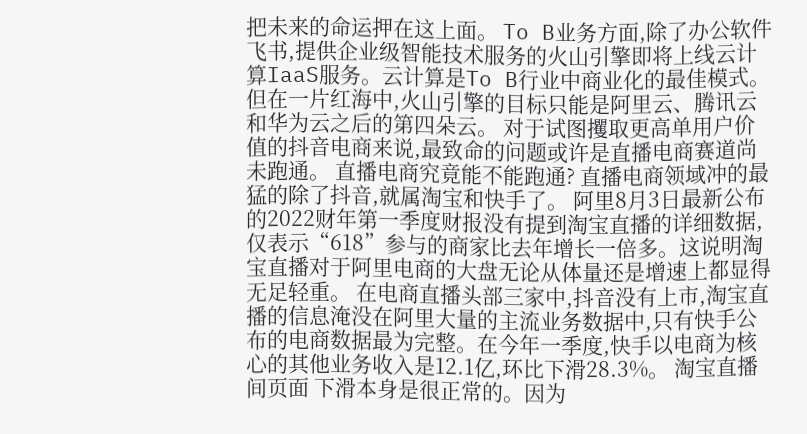把未来的命运押在这上面。 To B业务方面,除了办公软件飞书,提供企业级智能技术服务的火山引擎即将上线云计算IaaS服务。云计算是To B行业中商业化的最佳模式。但在一片红海中,火山引擎的目标只能是阿里云、腾讯云和华为云之后的第四朵云。 对于试图攫取更高单用户价值的抖音电商来说,最致命的问题或许是直播电商赛道尚未跑通。 直播电商究竟能不能跑通? 直播电商领域冲的最猛的除了抖音,就属淘宝和快手了。 阿里8月3日最新公布的2022财年第一季度财报没有提到淘宝直播的详细数据,仅表示“618”参与的商家比去年增长一倍多。这说明淘宝直播对于阿里电商的大盘无论从体量还是增速上都显得无足轻重。 在电商直播头部三家中,抖音没有上市,淘宝直播的信息淹没在阿里大量的主流业务数据中,只有快手公布的电商数据最为完整。在今年一季度,快手以电商为核心的其他业务收入是12.1亿,环比下滑28.3%。 淘宝直播间页面 下滑本身是很正常的。因为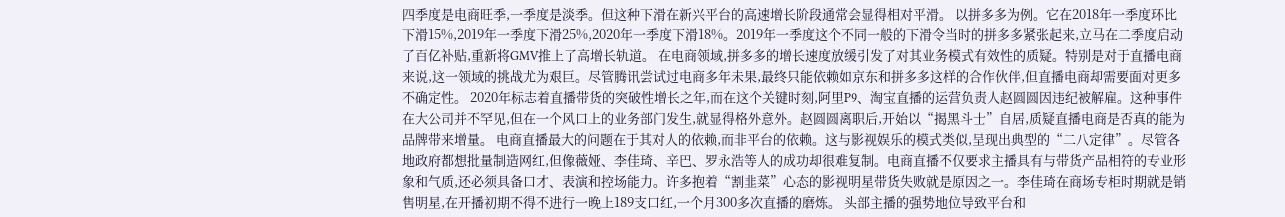四季度是电商旺季,一季度是淡季。但这种下滑在新兴平台的高速增长阶段通常会显得相对平滑。 以拼多多为例。它在2018年一季度环比下滑15%,2019年一季度下滑25%,2020年一季度下滑18%。2019年一季度这个不同一般的下滑令当时的拼多多紧张起来,立马在二季度启动了百亿补贴,重新将GMV推上了高增长轨道。 在电商领域,拼多多的增长速度放缓引发了对其业务模式有效性的质疑。特别是对于直播电商来说,这一领域的挑战尤为艰巨。尽管腾讯尝试过电商多年未果,最终只能依赖如京东和拼多多这样的合作伙伴,但直播电商却需要面对更多不确定性。 2020年标志着直播带货的突破性增长之年,而在这个关键时刻,阿里P9、淘宝直播的运营负责人赵圆圆因违纪被解雇。这种事件在大公司并不罕见,但在一个风口上的业务部门发生,就显得格外意外。赵圆圆离职后,开始以“揭黑斗士”自居,质疑直播电商是否真的能为品牌带来增量。 电商直播最大的问题在于其对人的依赖,而非平台的依赖。这与影视娱乐的模式类似,呈现出典型的“二八定律”。尽管各地政府都想批量制造网红,但像薇娅、李佳琦、辛巴、罗永浩等人的成功却很难复制。电商直播不仅要求主播具有与带货产品相符的专业形象和气质,还必须具备口才、表演和控场能力。许多抱着“割韭菜”心态的影视明星带货失败就是原因之一。李佳琦在商场专柜时期就是销售明星,在开播初期不得不进行一晚上189支口红,一个月300多次直播的磨炼。 头部主播的强势地位导致平台和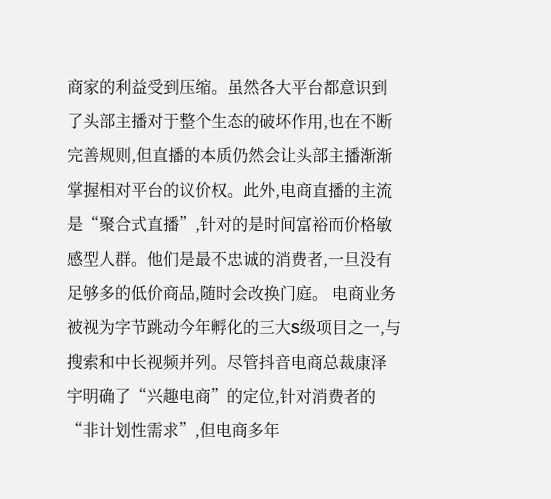商家的利益受到压缩。虽然各大平台都意识到了头部主播对于整个生态的破坏作用,也在不断完善规则,但直播的本质仍然会让头部主播渐渐掌握相对平台的议价权。此外,电商直播的主流是“聚合式直播”,针对的是时间富裕而价格敏感型人群。他们是最不忠诚的消费者,一旦没有足够多的低价商品,随时会改换门庭。 电商业务被视为字节跳动今年孵化的三大S级项目之一,与搜索和中长视频并列。尽管抖音电商总裁康泽宇明确了“兴趣电商”的定位,针对消费者的“非计划性需求”,但电商多年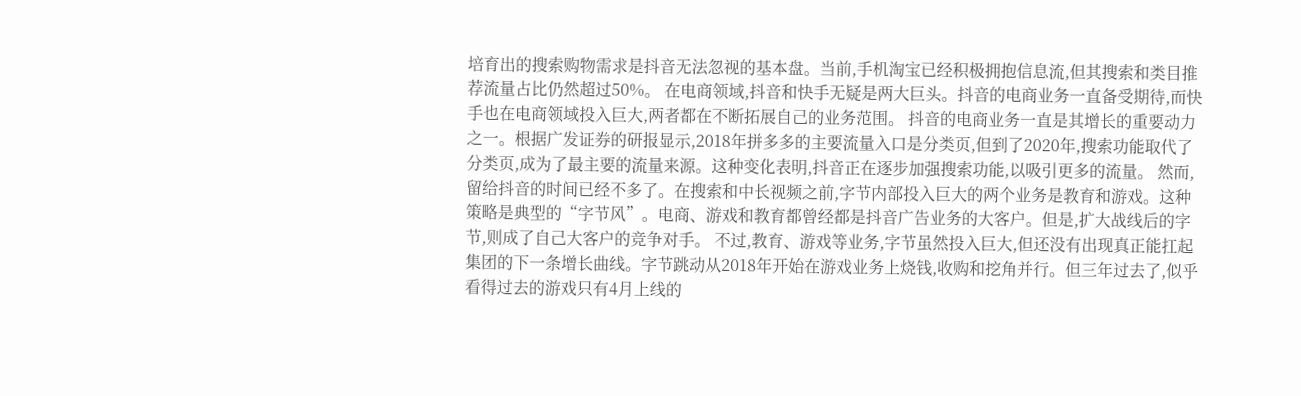培育出的搜索购物需求是抖音无法忽视的基本盘。当前,手机淘宝已经积极拥抱信息流,但其搜索和类目推荐流量占比仍然超过50%。 在电商领域,抖音和快手无疑是两大巨头。抖音的电商业务一直备受期待,而快手也在电商领域投入巨大,两者都在不断拓展自己的业务范围。 抖音的电商业务一直是其增长的重要动力之一。根据广发证券的研报显示,2018年拼多多的主要流量入口是分类页,但到了2020年,搜索功能取代了分类页,成为了最主要的流量来源。这种变化表明,抖音正在逐步加强搜索功能,以吸引更多的流量。 然而,留给抖音的时间已经不多了。在搜索和中长视频之前,字节内部投入巨大的两个业务是教育和游戏。这种策略是典型的“字节风”。电商、游戏和教育都曾经都是抖音广告业务的大客户。但是,扩大战线后的字节,则成了自己大客户的竞争对手。 不过,教育、游戏等业务,字节虽然投入巨大,但还没有出现真正能扛起集团的下一条增长曲线。字节跳动从2018年开始在游戏业务上烧钱,收购和挖角并行。但三年过去了,似乎看得过去的游戏只有4月上线的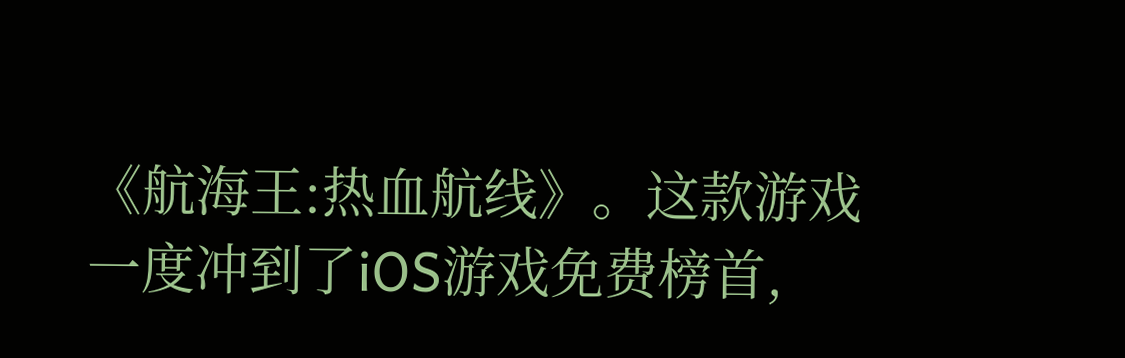《航海王:热血航线》。这款游戏一度冲到了iOS游戏免费榜首,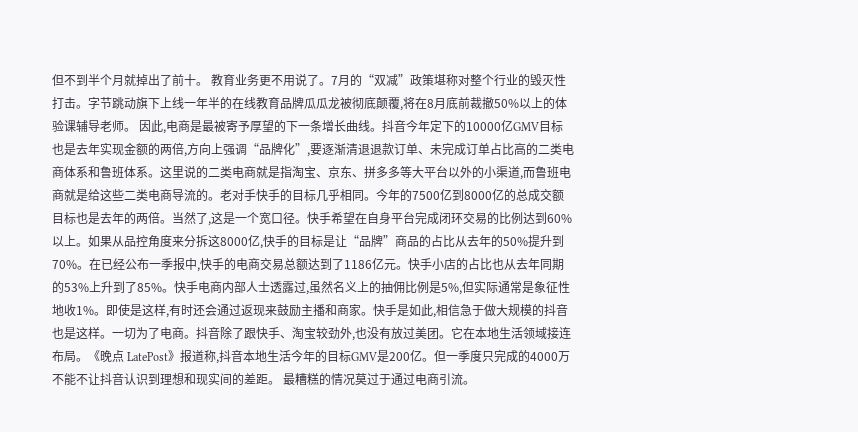但不到半个月就掉出了前十。 教育业务更不用说了。7月的“双减”政策堪称对整个行业的毁灭性打击。字节跳动旗下上线一年半的在线教育品牌瓜瓜龙被彻底颠覆,将在8月底前裁撤50%以上的体验课辅导老师。 因此,电商是最被寄予厚望的下一条增长曲线。抖音今年定下的10000亿GMV目标也是去年实现金额的两倍,方向上强调“品牌化”,要逐渐清退退款订单、未完成订单占比高的二类电商体系和鲁班体系。这里说的二类电商就是指淘宝、京东、拼多多等大平台以外的小渠道,而鲁班电商就是给这些二类电商导流的。老对手快手的目标几乎相同。今年的7500亿到8000亿的总成交额目标也是去年的两倍。当然了,这是一个宽口径。快手希望在自身平台完成闭环交易的比例达到60%以上。如果从品控角度来分拆这8000亿,快手的目标是让“品牌”商品的占比从去年的50%提升到70%。在已经公布一季报中,快手的电商交易总额达到了1186亿元。快手小店的占比也从去年同期的53%上升到了85%。快手电商内部人士透露过,虽然名义上的抽佣比例是5%,但实际通常是象征性地收1%。即使是这样,有时还会通过返现来鼓励主播和商家。快手是如此,相信急于做大规模的抖音也是这样。一切为了电商。抖音除了跟快手、淘宝较劲外,也没有放过美团。它在本地生活领域接连布局。《晚点 LatePost》报道称,抖音本地生活今年的目标GMV是200亿。但一季度只完成的4000万不能不让抖音认识到理想和现实间的差距。 最糟糕的情况莫过于通过电商引流。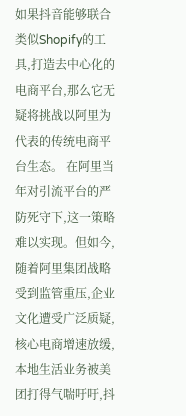如果抖音能够联合类似Shopify的工具,打造去中心化的电商平台,那么它无疑将挑战以阿里为代表的传统电商平台生态。 在阿里当年对引流平台的严防死守下,这一策略难以实现。但如今,随着阿里集团战略受到监管重压,企业文化遭受广泛质疑,核心电商增速放缓,本地生活业务被美团打得气喘吁吁,抖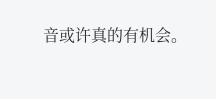音或许真的有机会。